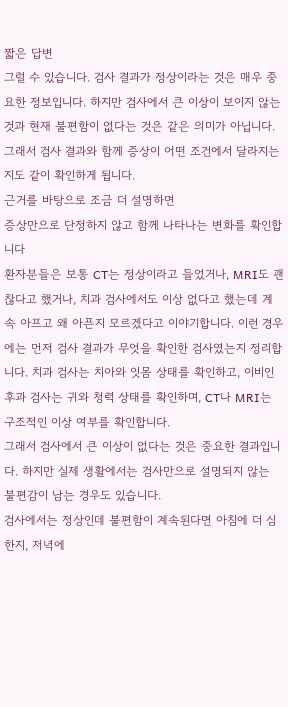짧은 답변
그럴 수 있습니다. 검사 결과가 정상이라는 것은 매우 중요한 정보입니다. 하지만 검사에서 큰 이상이 보이지 않는 것과 현재 불편함이 없다는 것은 같은 의미가 아닙니다. 그래서 검사 결과와 함께 증상이 어떤 조건에서 달라지는지도 같이 확인하게 됩니다.
근거를 바탕으로 조금 더 설명하면
증상만으로 단정하지 않고 함께 나타나는 변화를 확인합니다
환자분들은 보통 CT는 정상이라고 들었거나, MRI도 괜찮다고 했거나, 치과 검사에서도 이상 없다고 했는데 계속 아프고 왜 아픈지 모르겠다고 이야기합니다. 이런 경우에는 먼저 검사 결과가 무엇을 확인한 검사였는지 정리합니다. 치과 검사는 치아와 잇몸 상태를 확인하고, 이비인후과 검사는 귀와 청력 상태를 확인하며, CT나 MRI는 구조적인 이상 여부를 확인합니다.
그래서 검사에서 큰 이상이 없다는 것은 중요한 결과입니다. 하지만 실제 생활에서는 검사만으로 설명되지 않는 불편감이 남는 경우도 있습니다.
검사에서는 정상인데 불편함이 계속된다면 아침에 더 심한지, 저녁에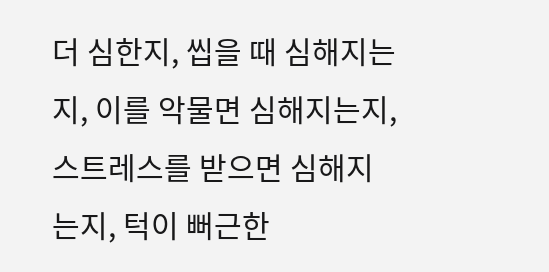더 심한지, 씹을 때 심해지는지, 이를 악물면 심해지는지, 스트레스를 받으면 심해지는지, 턱이 뻐근한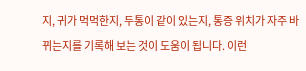지, 귀가 먹먹한지, 두통이 같이 있는지, 통증 위치가 자주 바뀌는지를 기록해 보는 것이 도움이 됩니다. 이런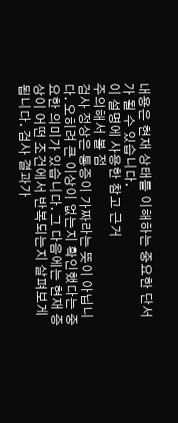내용은 현재 상태를 이해하는 중요한 단서가 될 수 있습니다.
이 설명에 사용한 참고 근거
주의해서 볼 점
검사 정상은 통증이 가짜라는 뜻이 아닙니다. 오히려 큰 이상이 없는지 확인했다는 중요한 의미가 있습니다. 그 다음에는 현재 증상이 어떤 조건에서 반복되는지 살펴보게 됩니다. 검사 결과가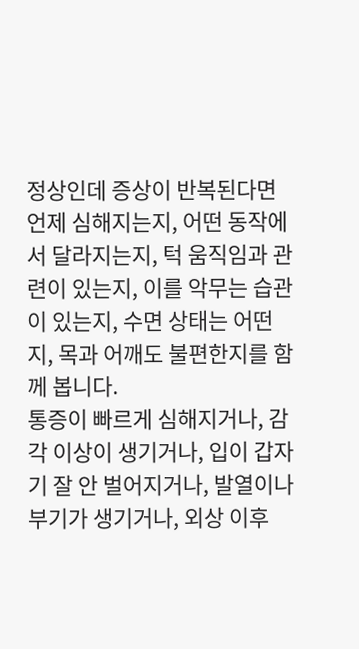정상인데 증상이 반복된다면 언제 심해지는지, 어떤 동작에서 달라지는지, 턱 움직임과 관련이 있는지, 이를 악무는 습관이 있는지, 수면 상태는 어떤지, 목과 어깨도 불편한지를 함께 봅니다.
통증이 빠르게 심해지거나, 감각 이상이 생기거나, 입이 갑자기 잘 안 벌어지거나, 발열이나 부기가 생기거나, 외상 이후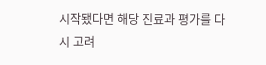시작됐다면 해당 진료과 평가를 다시 고려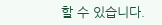할 수 있습니다.